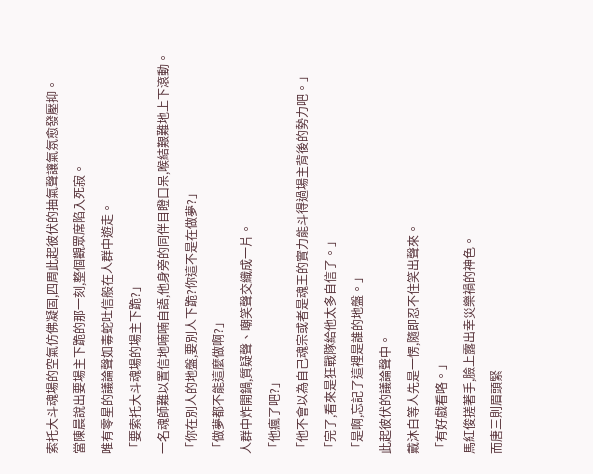索托大斗魂場的空氣仿佛凝固,四周此起彼伏的抽氣聲讓氣氛愈發壓抑。
當陳晨說出要場主下跪的那一刻,整個觀眾席陷入死寂。
唯有零星的議論聲如毒蛇吐信般在人群中遊走。
「要索托大斗魂場的場主下跪?」
一名魂師難以置信地喃喃自語,他身旁的同伴目瞪口呆,喉結艱難地上下滾動。
「你在別人的地盤,要別人下跪?你這不是在做夢?」
「做夢都不能這麼做啊?」
人群中炸開鍋,質疑聲、嘲笑聲交織成一片。
「他瘋了吧?」
「他不會以為自己魂宗或者是魂王的實力能斗得過場主背後的勢力吧。」
「完了,看來是狂戰隊給他太多自信了。」
「是啊,忘記了這裡是誰的地盤。」
此起彼伏的議論聲中。
戴沐白等人先是一愣,隨即忍不住笑出聲來。
「有好戲看咯。」
馬紅俊搓著手,臉上露出幸災樂禍的神色。
而唐三則眉頭緊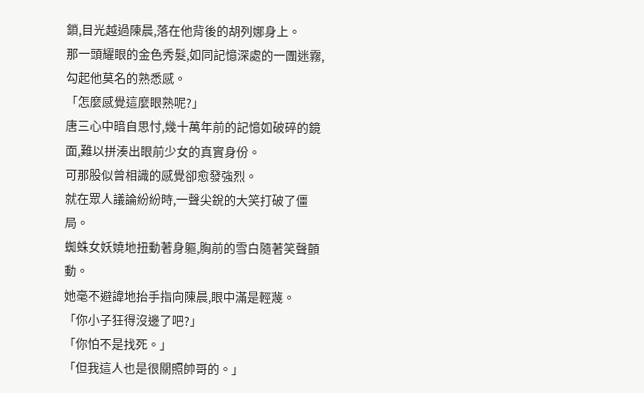鎖,目光越過陳晨,落在他背後的胡列娜身上。
那一頭耀眼的金色秀髮,如同記憶深處的一團迷霧,勾起他莫名的熟悉感。
「怎麼感覺這麼眼熟呢?」
唐三心中暗自思忖,幾十萬年前的記憶如破碎的鏡面,難以拼湊出眼前少女的真實身份。
可那股似曾相識的感覺卻愈發強烈。
就在眾人議論紛紛時,一聲尖銳的大笑打破了僵局。
蜘蛛女妖嬈地扭動著身軀,胸前的雪白隨著笑聲顫動。
她毫不避諱地抬手指向陳晨,眼中滿是輕蔑。
「你小子狂得沒邊了吧?」
「你怕不是找死。」
「但我這人也是很關照帥哥的。」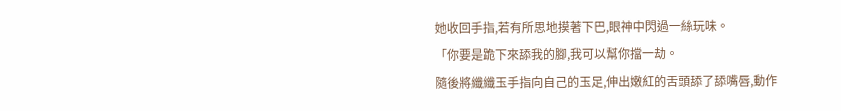她收回手指,若有所思地摸著下巴,眼神中閃過一絲玩味。
「你要是跪下來舔我的腳,我可以幫你擋一劫。
隨後將纖纖玉手指向自己的玉足,伸出嫩紅的舌頭舔了舔嘴唇,動作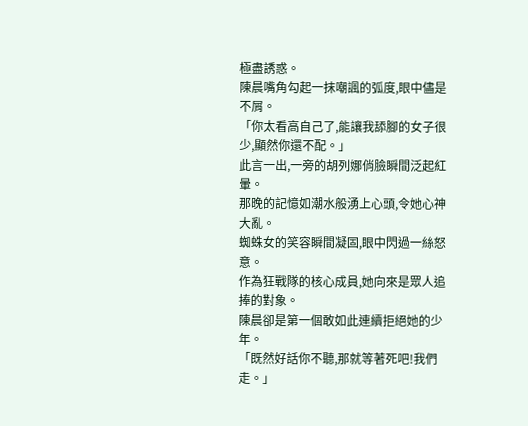極盡誘惑。
陳晨嘴角勾起一抹嘲諷的弧度,眼中儘是不屑。
「你太看高自己了,能讓我舔腳的女子很少,顯然你還不配。」
此言一出,一旁的胡列娜俏臉瞬間泛起紅暈。
那晚的記憶如潮水般湧上心頭,令她心神大亂。
蜘蛛女的笑容瞬間凝固,眼中閃過一絲怒意。
作為狂戰隊的核心成員,她向來是眾人追捧的對象。
陳晨卻是第一個敢如此連續拒絕她的少年。
「既然好話你不聽,那就等著死吧!我們走。」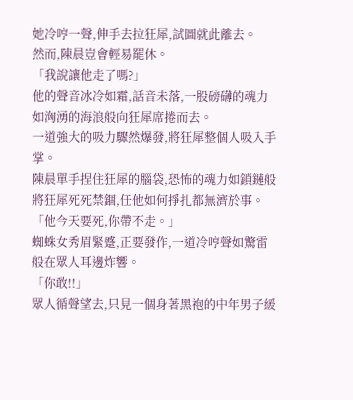她冷哼一聲,伸手去拉狂犀,試圖就此離去。
然而,陳晨豈會輕易罷休。
「我說讓他走了嗎?」
他的聲音冰冷如霜,話音未落,一股磅礴的魂力如洶湧的海浪般向狂犀席捲而去。
一道強大的吸力驟然爆發,將狂犀整個人吸入手掌。
陳晨單手捏住狂犀的腦袋,恐怖的魂力如鎖鏈般將狂犀死死禁錮,任他如何掙扎都無濟於事。
「他今天要死,你帶不走。」
蜘蛛女秀眉緊蹙,正要發作,一道冷哼聲如驚雷般在眾人耳邊炸響。
「你敢!!」
眾人循聲望去,只見一個身著黑袍的中年男子緩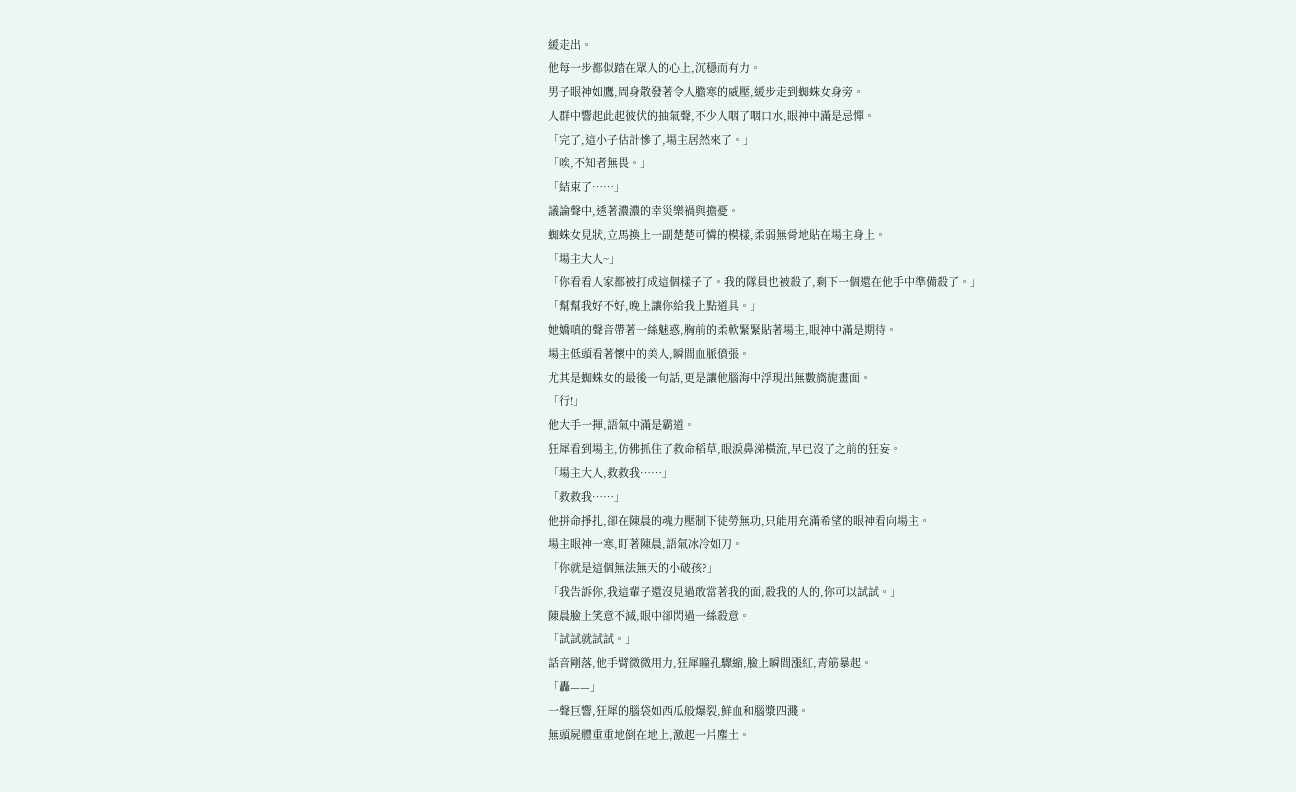緩走出。
他每一步都似踏在眾人的心上,沉穩而有力。
男子眼神如鷹,周身散發著令人膽寒的威壓,緩步走到蜘蛛女身旁。
人群中響起此起彼伏的抽氣聲,不少人咽了咽口水,眼神中滿是忌憚。
「完了,這小子估計慘了,場主居然來了。」
「唉,不知者無畏。」
「結束了……」
議論聲中,透著濃濃的幸災樂禍與擔憂。
蜘蛛女見狀,立馬換上一副楚楚可憐的模樣,柔弱無骨地貼在場主身上。
「場主大人~」
「你看看人家都被打成這個樣子了。我的隊員也被殺了,剩下一個還在他手中準備殺了。」
「幫幫我好不好,晚上讓你給我上點道具。」
她嬌嗔的聲音帶著一絲魅惑,胸前的柔軟緊緊貼著場主,眼神中滿是期待。
場主低頭看著懷中的美人,瞬間血脈僨張。
尤其是蜘蛛女的最後一句話,更是讓他腦海中浮現出無數旖旎畫面。
「行!」
他大手一揮,語氣中滿是霸道。
狂犀看到場主,仿佛抓住了救命稻草,眼淚鼻涕橫流,早已沒了之前的狂妄。
「場主大人,救救我……」
「救救我……」
他拼命掙扎,卻在陳晨的魂力壓制下徒勞無功,只能用充滿希望的眼神看向場主。
場主眼神一寒,盯著陳晨,語氣冰冷如刀。
「你就是這個無法無天的小破孩?」
「我告訴你,我這輩子還沒見過敢當著我的面,殺我的人的,你可以試試。」
陳晨臉上笑意不減,眼中卻閃過一絲殺意。
「試試就試試。」
話音剛落,他手臂微微用力,狂犀瞳孔驟縮,臉上瞬間漲紅,青筋暴起。
「轟——」
一聲巨響,狂犀的腦袋如西瓜般爆裂,鮮血和腦漿四濺。
無頭屍體重重地倒在地上,激起一片塵土。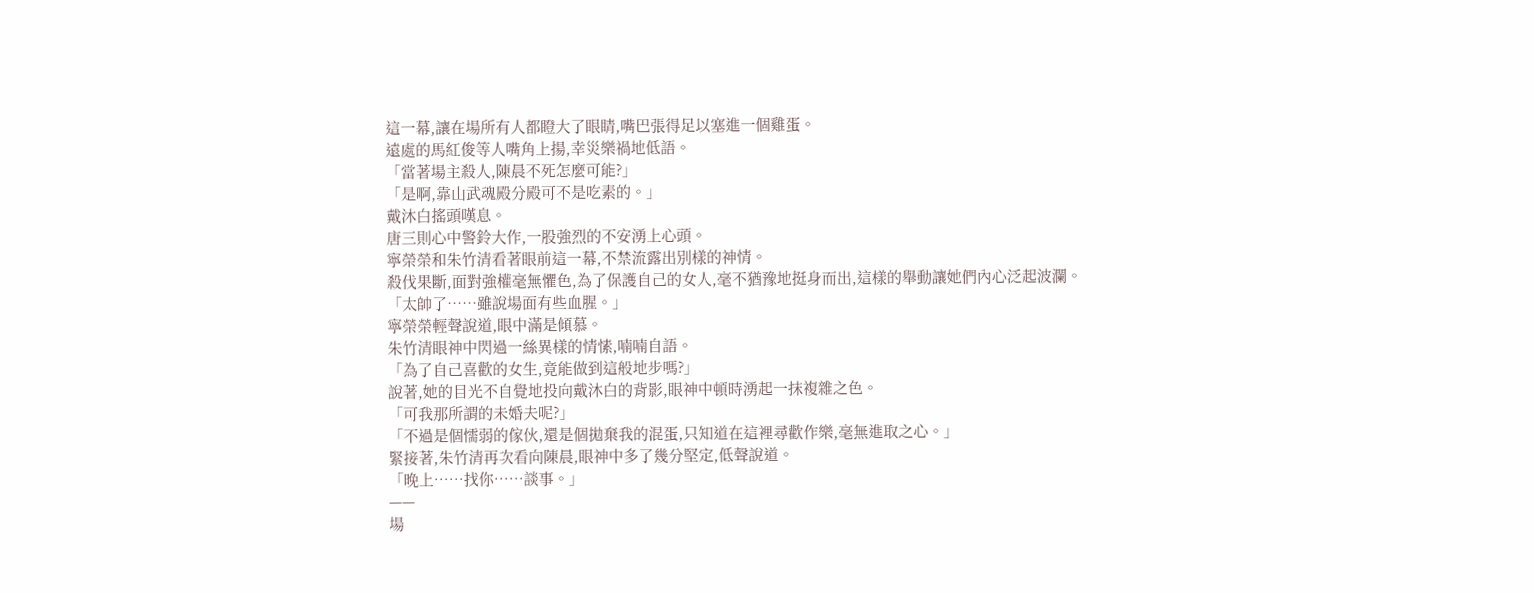這一幕,讓在場所有人都瞪大了眼睛,嘴巴張得足以塞進一個雞蛋。
遠處的馬紅俊等人嘴角上揚,幸災樂禍地低語。
「當著場主殺人,陳晨不死怎麼可能?」
「是啊,靠山武魂殿分殿可不是吃素的。」
戴沐白搖頭嘆息。
唐三則心中警鈴大作,一股強烈的不安湧上心頭。
寧榮榮和朱竹清看著眼前這一幕,不禁流露出別樣的神情。
殺伐果斷,面對強權毫無懼色,為了保護自己的女人,毫不猶豫地挺身而出,這樣的舉動讓她們內心泛起波瀾。
「太帥了……雖說場面有些血腥。」
寧榮榮輕聲說道,眼中滿是傾慕。
朱竹清眼神中閃過一絲異樣的情愫,喃喃自語。
「為了自己喜歡的女生,竟能做到這般地步嗎?」
說著,她的目光不自覺地投向戴沐白的背影,眼神中頓時湧起一抹複雜之色。
「可我那所謂的未婚夫呢?」
「不過是個懦弱的傢伙,還是個拋棄我的混蛋,只知道在這裡尋歡作樂,毫無進取之心。」
緊接著,朱竹清再次看向陳晨,眼神中多了幾分堅定,低聲說道。
「晚上……找你……談事。」
——
場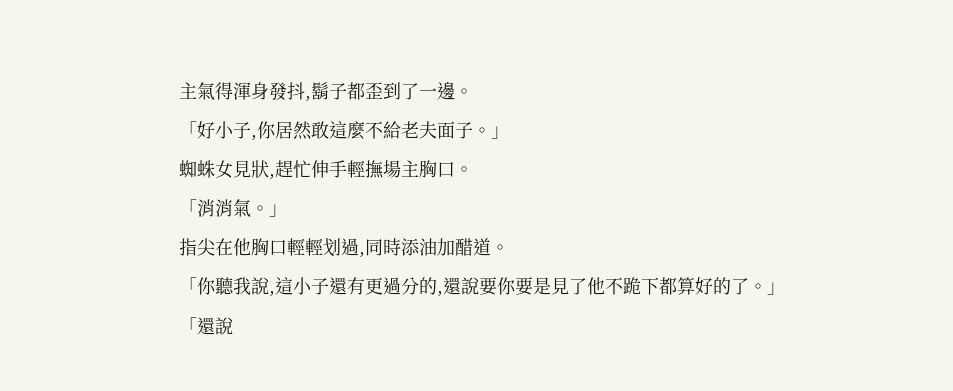主氣得渾身發抖,鬍子都歪到了一邊。
「好小子,你居然敢這麼不給老夫面子。」
蜘蛛女見狀,趕忙伸手輕撫場主胸口。
「消消氣。」
指尖在他胸口輕輕划過,同時添油加醋道。
「你聽我說,這小子還有更過分的,還說要你要是見了他不跪下都算好的了。」
「還說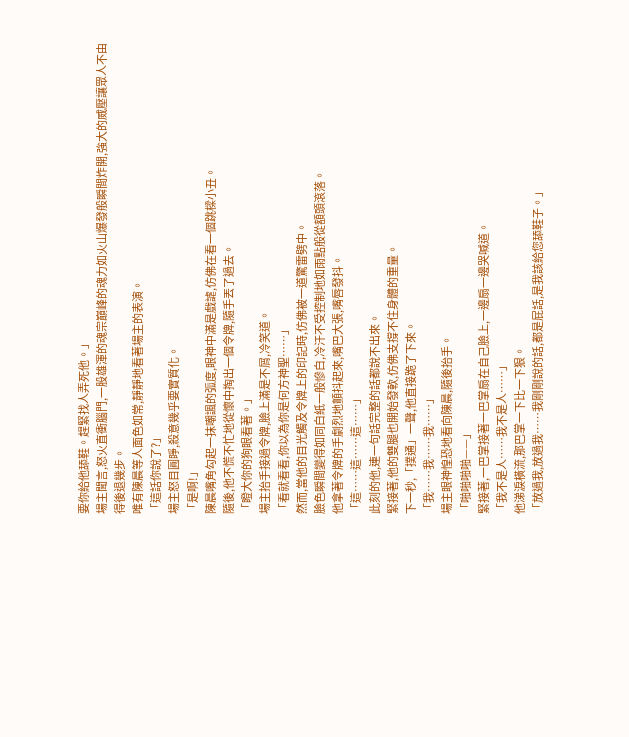要你給他舔鞋。趕緊找人弄死他。」
場主聞言,怒火直衝腦門,一股雄渾的魂宗巔峰的魂力如火山爆發般瞬間炸開,強大的威壓讓眾人不由得後退幾步。
唯有陳晨等人面色如常,靜靜地看著場主的表演。
「這話你說了?」
場主怒目圓睜,殺意幾乎要實質化。
「是啊!」
陳晨嘴角勾起一抹嘲諷的弧度,眼神中滿是戲謔,仿佛在看一個跳樑小丑。
隨後,他不慌不忙地從懷中掏出一個令牌,隨手丟了過去。
「瞪大你的狗眼看著。」
場主抬手接過令牌,臉上滿是不屑,冷笑道。
「看就看看,你以為你是何方神聖……」
然而,當他的目光觸及令牌上的印記時,仿佛被一道驚雷劈中。
臉色瞬間變得如同白紙一般慘白,冷汗不受控制地如雨點般從額頭滾落。
他拿著令牌的手劇烈地顫抖起來,嘴巴大張,嘴唇發抖。
「這……這……這……」
此刻的他,連一句話完整的話都說不出來。
緊接著,他的雙腿也開始發軟,仿佛支撐不住身體的重量。
下一秒,「撲通」一聲,他直接跪了下來。
「我……我……我……」
場主眼神惶恐地看向陳晨,隨後抬手。
「啪啪啪啪——」
緊接著,一巴掌接著一巴掌扇在自己臉上,一邊扇一邊哭喊道。
「我不是人……我不是人……」
他涕淚橫流,那巴掌一下比一下狠。
「放過我,放過我……我剛剛說的話,都是屁話,是我該給您舔鞋子。」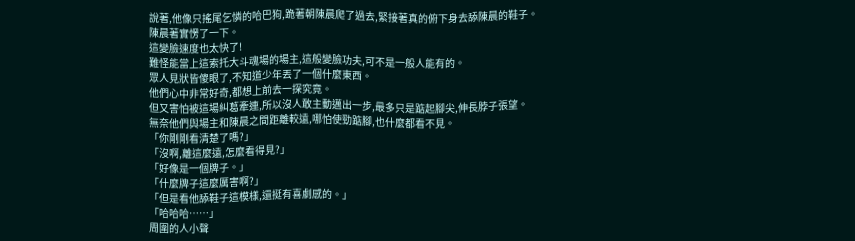說著,他像只搖尾乞憐的哈巴狗,跪著朝陳晨爬了過去,緊接著真的俯下身去舔陳晨的鞋子。
陳晨著實愣了一下。
這變臉速度也太快了!
難怪能當上這索托大斗魂場的場主,這般變臉功夫,可不是一般人能有的。
眾人見狀皆傻眼了,不知道少年丟了一個什麼東西。
他們心中非常好奇,都想上前去一探究竟。
但又害怕被這場糾葛牽連,所以沒人敢主動邁出一步,最多只是踮起腳尖,伸長脖子張望。
無奈他們與場主和陳晨之間距離較遠,哪怕使勁踮腳,也什麼都看不見。
「你剛剛看清楚了嗎?」
「沒啊,離這麼遠,怎麼看得見?」
「好像是一個牌子。」
「什麼牌子這麼厲害啊?」
「但是看他舔鞋子這模樣,還挺有喜劇感的。」
「哈哈哈……」
周圍的人小聲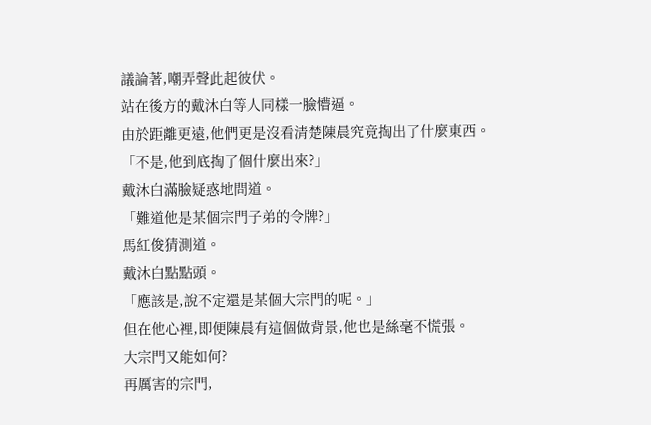議論著,嘲弄聲此起彼伏。
站在後方的戴沐白等人同樣一臉懵逼。
由於距離更遠,他們更是沒看清楚陳晨究竟掏出了什麼東西。
「不是,他到底掏了個什麼出來?」
戴沐白滿臉疑惑地問道。
「難道他是某個宗門子弟的令牌?」
馬紅俊猜測道。
戴沐白點點頭。
「應該是,說不定還是某個大宗門的呢。」
但在他心裡,即便陳晨有這個做背景,他也是絲毫不慌張。
大宗門又能如何?
再厲害的宗門,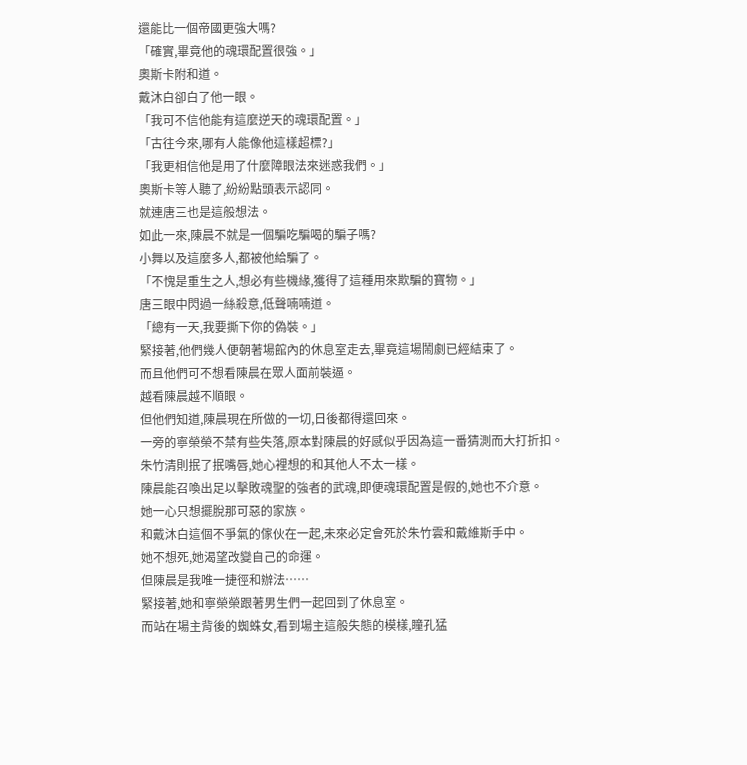還能比一個帝國更強大嗎?
「確實,畢竟他的魂環配置很強。」
奧斯卡附和道。
戴沐白卻白了他一眼。
「我可不信他能有這麼逆天的魂環配置。」
「古往今來,哪有人能像他這樣超標?」
「我更相信他是用了什麼障眼法來迷惑我們。」
奧斯卡等人聽了,紛紛點頭表示認同。
就連唐三也是這般想法。
如此一來,陳晨不就是一個騙吃騙喝的騙子嗎?
小舞以及這麼多人,都被他給騙了。
「不愧是重生之人,想必有些機緣,獲得了這種用來欺騙的寶物。」
唐三眼中閃過一絲殺意,低聲喃喃道。
「總有一天,我要撕下你的偽裝。」
緊接著,他們幾人便朝著場館內的休息室走去,畢竟這場鬧劇已經結束了。
而且他們可不想看陳晨在眾人面前裝逼。
越看陳晨越不順眼。
但他們知道,陳晨現在所做的一切,日後都得還回來。
一旁的寧榮榮不禁有些失落,原本對陳晨的好感似乎因為這一番猜測而大打折扣。
朱竹清則抿了抿嘴唇,她心裡想的和其他人不太一樣。
陳晨能召喚出足以擊敗魂聖的強者的武魂,即便魂環配置是假的,她也不介意。
她一心只想擺脫那可惡的家族。
和戴沐白這個不爭氣的傢伙在一起,未來必定會死於朱竹雲和戴維斯手中。
她不想死,她渴望改變自己的命運。
但陳晨是我唯一捷徑和辦法……
緊接著,她和寧榮榮跟著男生們一起回到了休息室。
而站在場主背後的蜘蛛女,看到場主這般失態的模樣,瞳孔猛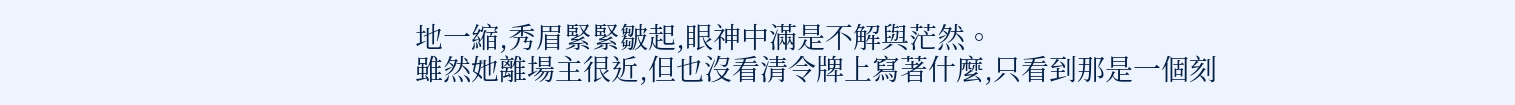地一縮,秀眉緊緊皺起,眼神中滿是不解與茫然。
雖然她離場主很近,但也沒看清令牌上寫著什麼,只看到那是一個刻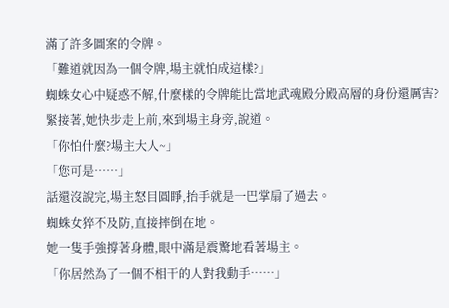滿了許多圖案的令牌。
「難道就因為一個令牌,場主就怕成這樣?」
蜘蛛女心中疑惑不解,什麼樣的令牌能比當地武魂殿分殿高層的身份還厲害?
緊接著,她快步走上前,來到場主身旁,說道。
「你怕什麼?場主大人~」
「您可是……」
話還沒說完,場主怒目圓睜,抬手就是一巴掌扇了過去。
蜘蛛女猝不及防,直接摔倒在地。
她一隻手強撐著身體,眼中滿是震驚地看著場主。
「你居然為了一個不相干的人對我動手……」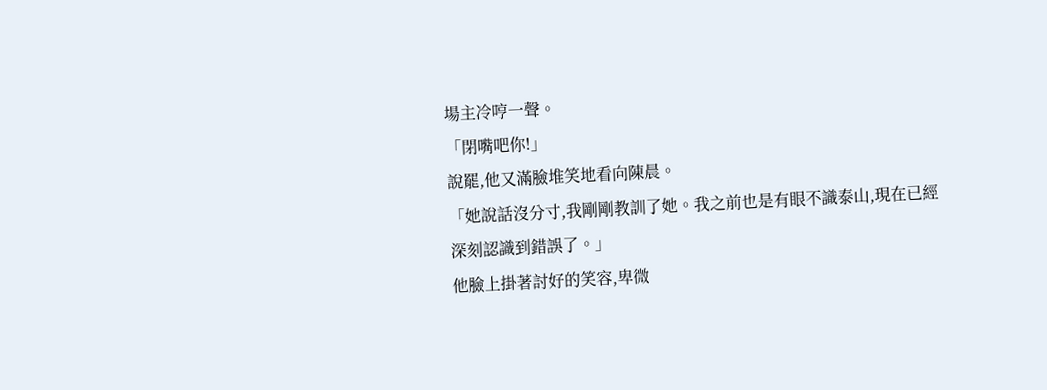場主冷哼一聲。
「閉嘴吧你!」
說罷,他又滿臉堆笑地看向陳晨。
「她說話沒分寸,我剛剛教訓了她。我之前也是有眼不識泰山,現在已經深刻認識到錯誤了。」
他臉上掛著討好的笑容,卑微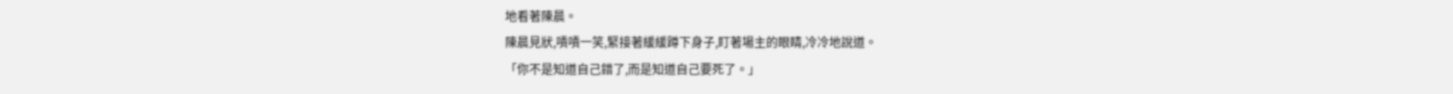地看著陳晨。
陳晨見狀,嘖嘖一笑,緊接著緩緩蹲下身子,盯著場主的眼睛,冷冷地說道。
「你不是知道自己錯了,而是知道自己要死了。」